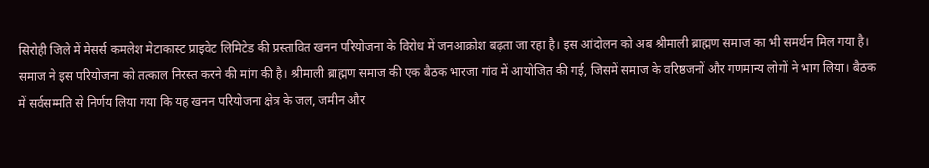सिरोही जिले में मेसर्स कमलेश मेटाकास्ट प्राइवेट लिमिटेड की प्रस्तावित खनन परियोजना के विरोध में जनआक्रोश बढ़ता जा रहा है। इस आंदोलन को अब श्रीमाली ब्राह्मण समाज का भी समर्थन मिल गया है। समाज ने इस परियोजना को तत्काल निरस्त करने की मांग की है। श्रीमाली ब्राह्मण समाज की एक बैठक भारजा गांव में आयोजित की गई, जिसमें समाज के वरिष्ठजनों और गणमान्य लोगों ने भाग लिया। बैठक में सर्वसम्मति से निर्णय लिया गया कि यह खनन परियोजना क्षेत्र के जल, जमीन और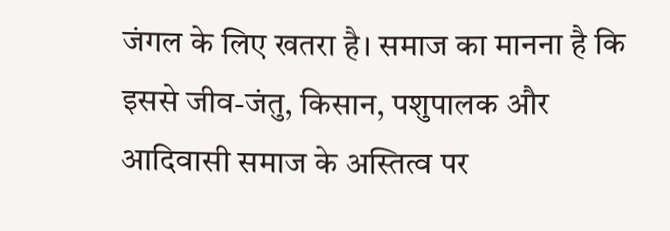जंगल के लिए खतरा है। समाज का मानना है कि इससे जीव-जंतु, किसान, पशुपालक और आदिवासी समाज के अस्तित्व पर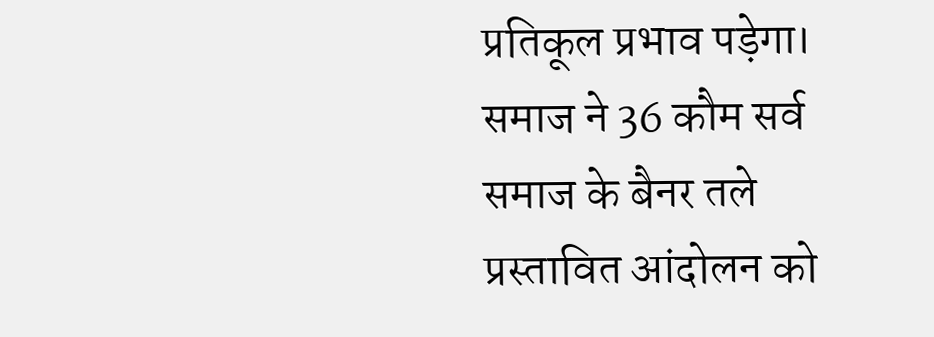प्रतिकूल प्रभाव पड़ेगा। समाज ने 36 कौम सर्व समाज के बैनर तले प्रस्तावित आंदोलन को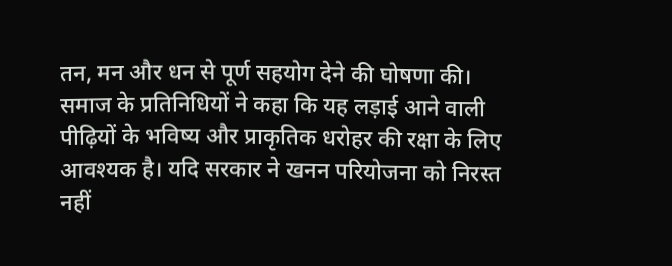तन, मन और धन से पूर्ण सहयोग देने की घोषणा की। समाज के प्रतिनिधियों ने कहा कि यह लड़ाई आने वाली पीढ़ियों के भविष्य और प्राकृतिक धरोहर की रक्षा के लिए आवश्यक है। यदि सरकार ने खनन परियोजना को निरस्त नहीं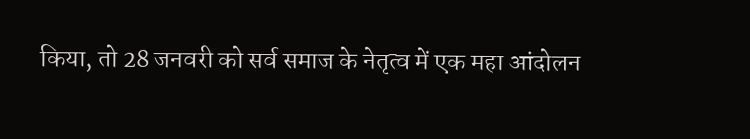किया, तो 28 जनवरी को सर्व समाज के नेतृत्व में एक महा आंदोलन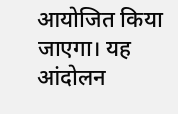आयोजित किया जाएगा। यह आंदोलन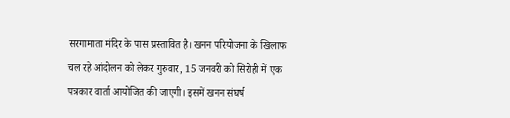सरगामाता मंदिर के पास प्रस्तावित है। खनन परियोजना के खिलाफ चल रहे आंदोलन को लेकर गुरुवार, 15 जनवरी को सिरोही में एक पत्रकार वार्ता आयोजित की जाएगी। इसमें खनन संघर्ष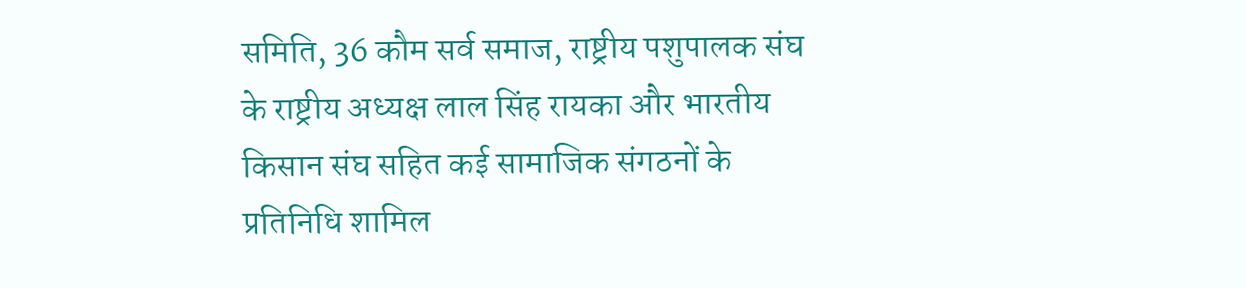समिति, 36 कौम सर्व समाज, राष्ट्रीय पशुपालक संघ के राष्ट्रीय अध्यक्ष लाल सिंह रायका और भारतीय किसान संघ सहित कई सामाजिक संगठनों के प्रतिनिधि शामिल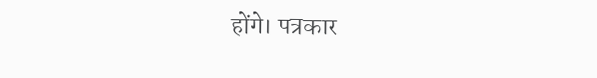होंगे। पत्रकार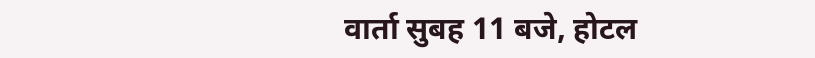वार्ता सुबह 11 बजे, होटल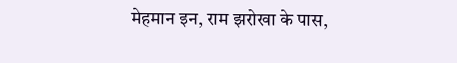मेहमान इन, राम झरोखा के पास,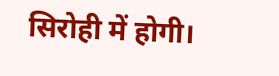सिरोही में होगी।